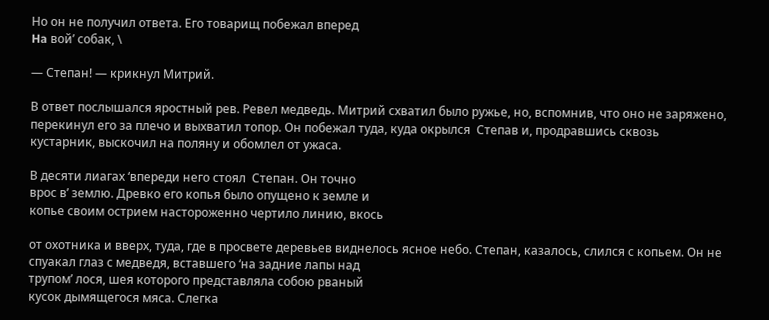Но он не получил ответа. Его товарищ побежал вперед
Ha вой’ собак, \

— Степан! — крикнул Митрий.

В ответ послышался яростный рев. Ревел медведь. Митрий схватил было ружье, но, вспомнив, что оно не заряжено, перекинул его за плечо и выхватил топор. Он побежал туда, куда окрылся  Степав и, продравшись сквозь
кустарник, выскочил на поляну и обомлел от ужаса.

В десяти лиагах ‘впереди него стоял  Степан. Он точно
врос в’ землю. Древко его копья было опущено к земле и
копье своим острием настороженно чертило линию, вкось

от охотника и вверх, туда, где в просвете деревьев виднелось ясное небо. Степан, казалось, слился с копьем. Он не
спуакал глаз с медведя, вставшего ‘на задние лапы над
трупом’ лося, шея которого представляла собою рваный
кусок дымящегося мяса. Слегка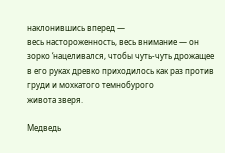наклонившись вперед —
весь настороженность, весь внимание — он зорко ‘нацеливался, чтобы чуть-чуть дрожащее в его руках древко приходилось как раз против груди и мохкатого темнобурого
живота зверя.

Медведь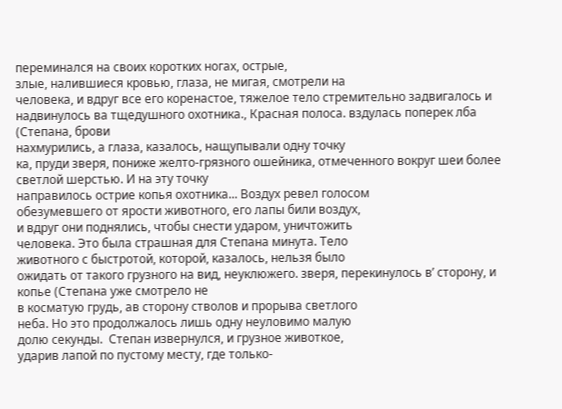переминался на своих коротких ногах, острые,
злые, налившиеся кровью, глаза, не мигая, смотрели на
человека, и вдруг все его коренастое, тяжелое тело стремительно задвигалось и надвинулось ва тщедушного охотника., Красная полоса. вздулась поперек лба (Степана, брови
нахмурились, а глаза, казалось, нащупывали одну точку
ка, пруди зверя, пониже желто-грязного ошейника, отмеченного вокруг шеи более светлой шерстью. И на эту точку
направилось острие копья охотника... Воздух ревел голосом
обезумевшего от ярости животного, его лапы били воздух,
и вдруг они поднялись, чтобы снести ударом, уничтожить
человека. Это была страшная для Степана минута. Тело
животного с быстротой, которой, казалось, нельзя было
ожидать от такого грузного на вид, неуклюжего. зверя, перекинулось в’ сторону, и копье (Степана уже смотрело не
в косматую грудь, ав сторону стволов и прорыва светлого
неба. Но это продолжалось лишь одну неуловимо малую
долю секунды.  Степан извернулся, и грузное животкое,
ударив лапой по пустому месту, где только-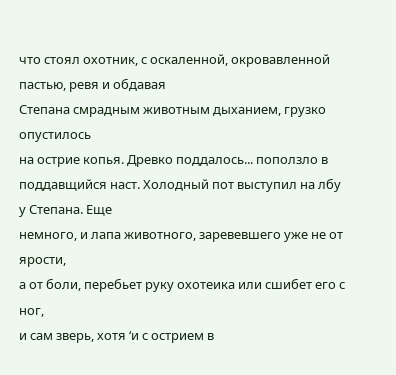что стоял охотник, с оскаленной, окровавленной пастью, ревя и обдавая
Степана смрадным животным дыханием, грузко опустилось
на острие копья. Древко поддалось... поползло в поддавщийся наст. Холодный пот выступил на лбу у Степана. Еще
немного, и лапа животного, заревевшего уже не от ярости,
а от боли, перебьет руку охотеика или сшибет его с ног,
и сам зверь, хотя ‘и с острием в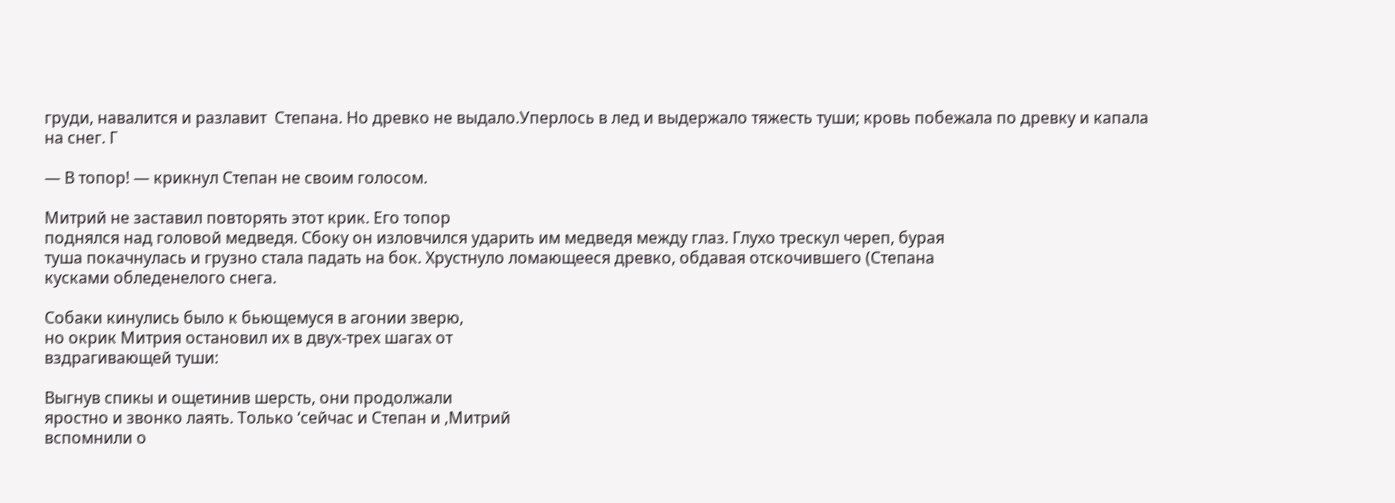груди, навалится и разлавит  Степана. Но древко не выдало.Уперлось в лед и выдержало тяжесть туши; кровь побежала по древку и капала
на снег. Г

— В топор! — крикнул Степан не своим голосом.

Митрий не заставил повторять этот крик. Его топор
поднялся над головой медведя. Сбоку он изловчился ударить им медведя между глаз. Глухо трескул череп, бурая
туша покачнулась и грузно стала падать на бок. Хрустнуло ломающееся древко, обдавая отскочившего (Степана
кусками обледенелого снега.

Собаки кинулись было к бьющемуся в агонии зверю,
но окрик Митрия остановил их в двух-трех шагах от
вздрагивающей туши:

Выгнув спикы и ощетинив шерсть, они продолжали
яростно и звонко лаять. Только ‘сейчас и Степан и ‚Митрий
вспомнили о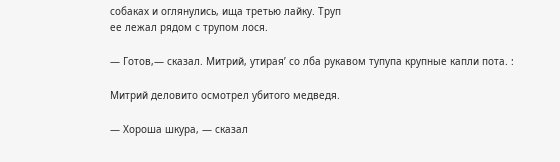собаках и оглянулись, ища третью лайку. Труп
ее лежал рядом с трупом лося.

— Готов,— сказал. Митрий, утирая’ со лба рукавом тупупа крупные капли пота. :

Митрий деловито осмотрел убитого медведя.

— Хороша шкура, — сказал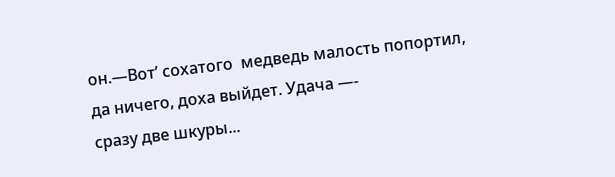он.—Вот’ сохатого  медведь малость попортил, да ничего, доха выйдет. Удача —-
сразу две шкуры...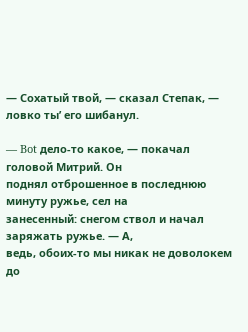— Сохатый твой, — сказал Степак, — ловко ты’ его шибанул.

— Bot дело-то какое, — покачал головой Митрий. Он
поднял отброшенное в последнюю минуту ружье, сел на
занесенный: снегом ствол и начал заряжать ружье. — А,
ведь, обоих-то мы никак не доволокем до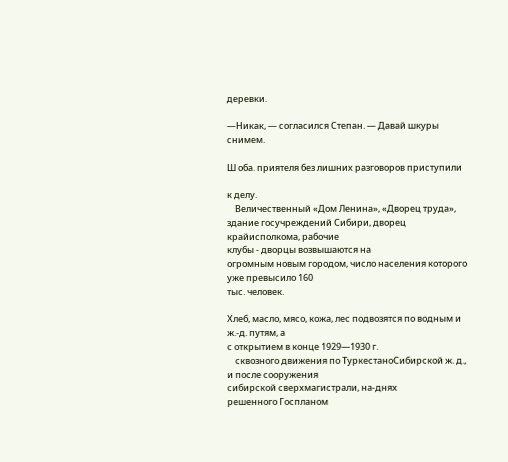деревки.

—Никак, — согласился Степан. — Давай шкуры снимем.

Ш оба. приятеля без лишних разговоров приступили

к делу.
    Величественный «Дом Ленина», «Дворец труда», здание госучреждений Сибири, дворец крайисполкома, рабочие
клубы - дворцы возвышаются на
огромным новым городом, число населения которого уже превысило 160
тыс. человек.

Хлеб, масло, мясо, кожа, лес подвозятся по водным и ж.-д. путям, а
с открытием в конце 1929—1930 г.
    сквозного движения по ТуркестаноСибирской ж. д., и после сооружения
сибирской сверхмагистрали, на-днях
решенного Госпланом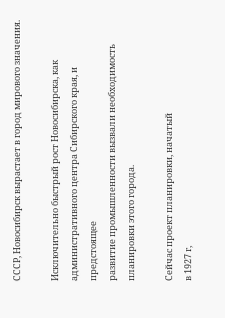СССР, Новосибирск вырастает в город мирового значения.

Исключительно быстрый рост Новосибирска, как административного центра Сибирского края, и предстоящее
развитие промышленности вызвали необходимость планировки этого города.

Сейчас проект планировки, начатый
в 1927 г,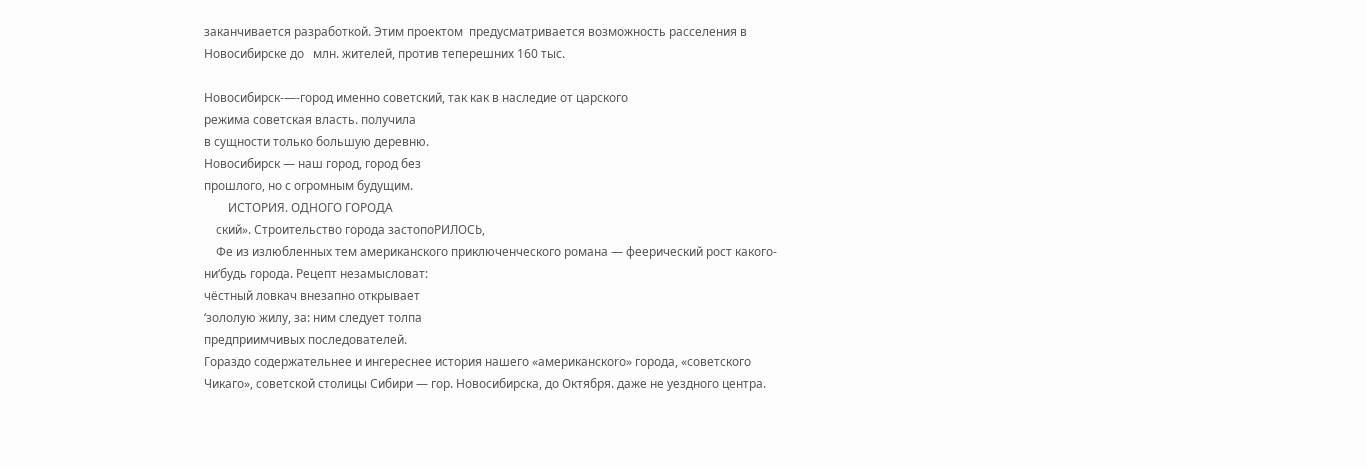заканчивается разработкой. Этим проектом  предусматривается возможность расселения в  Новосибирске до   млн. жителей, против теперешних 160 тыс.

Новосибирск-—-город именно советский, так как в наследие от царского
режима советская власть. получила
в сущности только большую деревню.
Новосибирск — наш город, город без
прошлого, но с огромным будущим.
        ИСТОРИЯ. ОДНОГО ГОРОДА
    ский». Строительство города застопоРИЛОСЬ,
    Фе из излюбленных тем американского приключенческого романа — феерический рост какого-ни‘будь города. Рецепт незамысловат:
чёстный ловкач внезапно открывает
‘зололую жилу, за: ним следует толпа
предприимчивых последователей.
Гораздо содержательнее и ингереснее история нашего «американскоro» города, «советского Чикаго», советской столицы Сибири — гор. Новосибирска, до Октября. даже не уездного центра.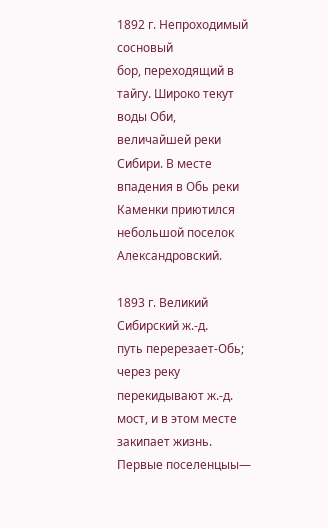1892 г. Непроходимый сосновый
бор, переходящий в тайгу. Широко текут воды Оби, величайшей реки Сибири. В месте впадения в Обь реки Каменки приютился небольшой поселок
Александровский.

1893 г. Великий Сибирский ж.-д.
путь перерезает-Обь; через реку перекидывают ж.-д. мост, и в этом месте
закипает жизнь. Первые поселенцыы—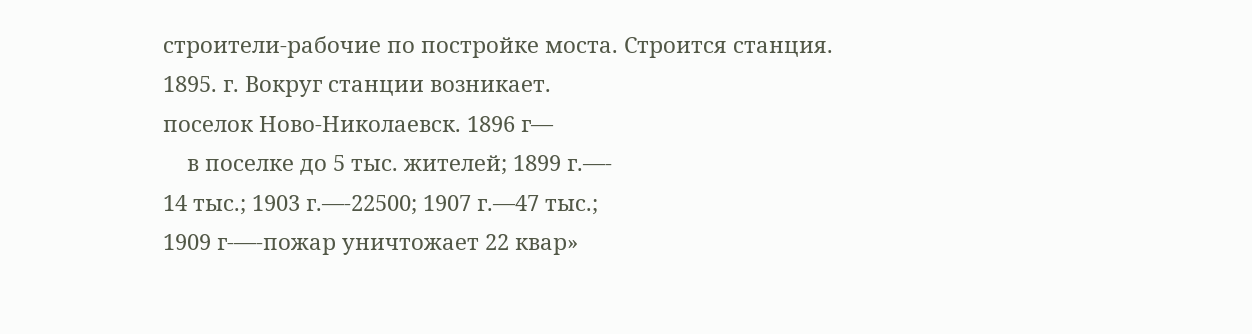строители-рабочие по постройке моста. Строится станция.
1895. г. Вокруг станции возникает.
поселок Ново-Николаевск. 1896 г—
    в поселке до 5 тыс. жителей; 1899 г.—-
14 тыс.; 1903 г.—-22500; 1907 г.—47 тыс.;
1909 г-—-пожар уничтожает 22 квар»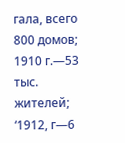гала, всего 800 домов; 1910 г.—53 тыс.
жителей; ‘1912, г—6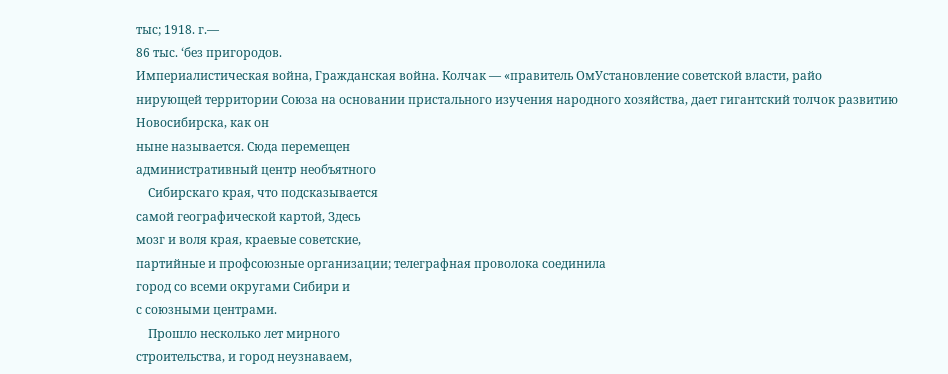тыс; 1918. г.—
86 тыс. ‘без пригородов.
Империалистическая война, Гражданская война. Колчак — «правитель ОмУстановление советской власти, райо
нирующей территории Союза на основании пристального изучения народного хозяйства, дает гигантский толчок развитию Новосибирска, как он
ныне называется. Сюда перемещен
административный центр необъятного
    Сибирскаго края, что подсказывается
самой географической картой, Здесь
мозг и воля края, краевые советские,
партийные и профсоюзные организации; телеграфная проволока соединила
город со всеми округами Сибири и
с союзными центрами.
    Прошло несколько лет мирного
строительства, и город неузнаваем,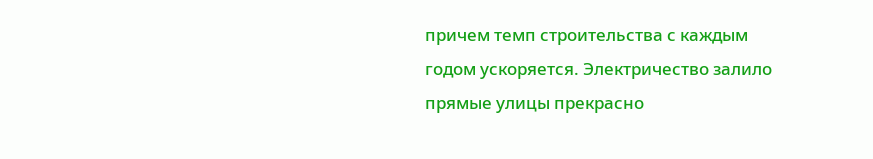причем темп строительства с каждым
годом ускоряется. Электричество залило прямые улицы прекрасно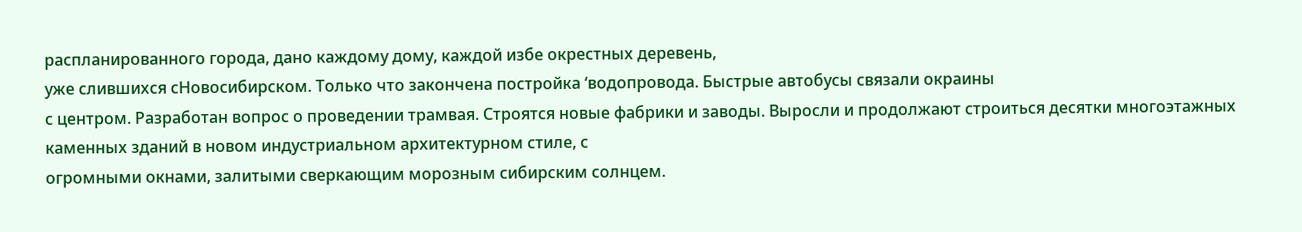распланированного города, дано каждому дому, каждой избе окрестных деревень,
уже слившихся сНовосибирском. Только что закончена постройка ‘водопровода. Быстрые автобусы связали окраины
с центром. Разработан вопрос о проведении трамвая. Строятся новые фабрики и заводы. Выросли и продолжают строиться десятки многоэтажных каменных зданий в новом индустриальном архитектурном стиле, с
огромными окнами, залитыми сверкающим морозным сибирским солнцем.